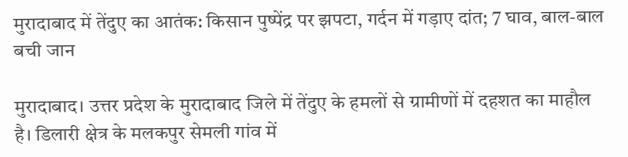मुरादाबाद में तेंदुए का आतंक: किसान पुष्पेंद्र पर झपटा, गर्दन में गड़ाए दांत; 7 घाव, बाल-बाल बची जान

मुरादाबाद। उत्तर प्रदेश के मुरादाबाद जिले में तेंदुए के हमलों से ग्रामीणों में दहशत का माहौल है। डिलारी क्षेत्र के मलकपुर सेमली गांव में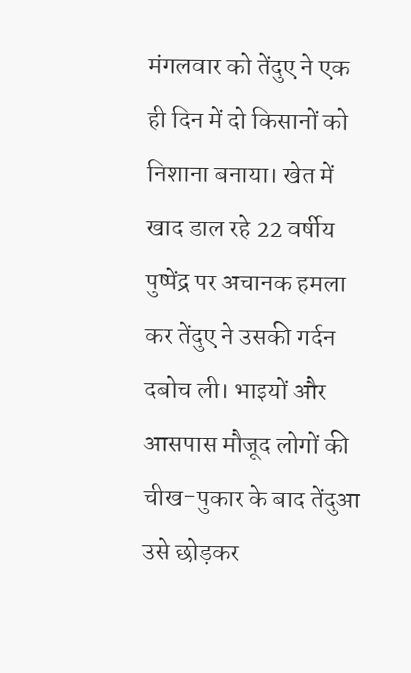मंगलवार को तेंदुए ने एक ही दिन में दो किसानों को निशाना बनाया। खेत में खाद डाल रहे 22 वर्षीय पुष्पेंद्र पर अचानक हमला कर तेंदुए ने उसकी गर्दन दबोच ली। भाइयों और आसपास मौजूद लोगों की चीख-पुकार के बाद तेंदुआ उसे छोड़कर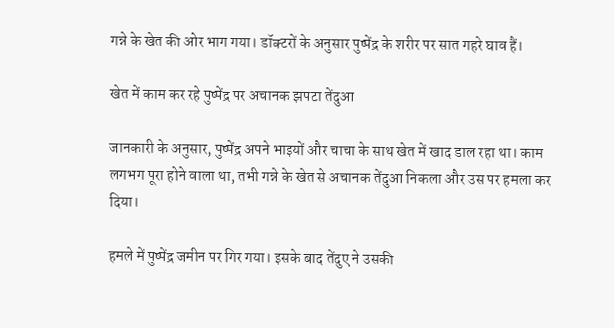गन्ने के खेत की ओर भाग गया। डॉक्टरों के अनुसार पुष्पेंद्र के शरीर पर सात गहरे घाव हैं।

खेत में काम कर रहे पुष्पेंद्र पर अचानक झपटा तेंदुआ

जानकारी के अनुसार, पुष्पेंद्र अपने भाइयों और चाचा के साथ खेत में खाद डाल रहा था। काम लगभग पूरा होने वाला था, तभी गन्ने के खेत से अचानक तेंदुआ निकला और उस पर हमला कर दिया।

हमले में पुष्पेंद्र जमीन पर गिर गया। इसके बाद तेंदुए ने उसकी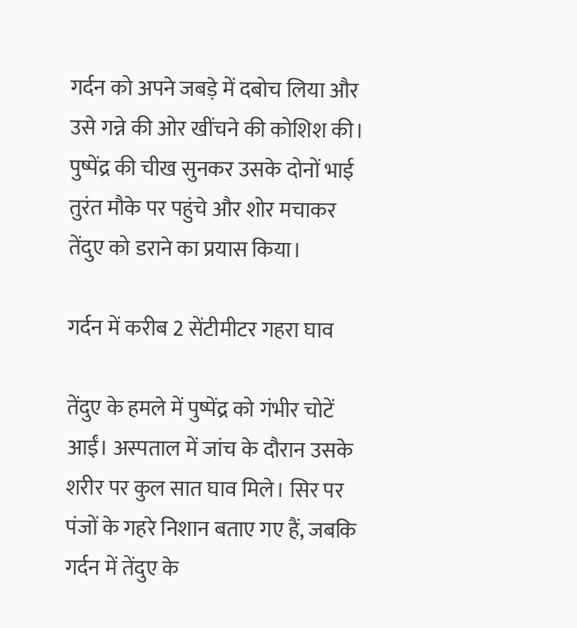गर्दन को अपने जबड़े में दबोच लिया और उसे गन्ने की ओर खींचने की कोशिश की। पुष्पेंद्र की चीख सुनकर उसके दोनों भाई तुरंत मौके पर पहुंचे और शोर मचाकर तेंदुए को डराने का प्रयास किया।

गर्दन में करीब 2 सेंटीमीटर गहरा घाव

तेंदुए के हमले में पुष्पेंद्र को गंभीर चोटें आईं। अस्पताल में जांच के दौरान उसके शरीर पर कुल सात घाव मिले। सिर पर पंजों के गहरे निशान बताए गए हैं, जबकि गर्दन में तेंदुए के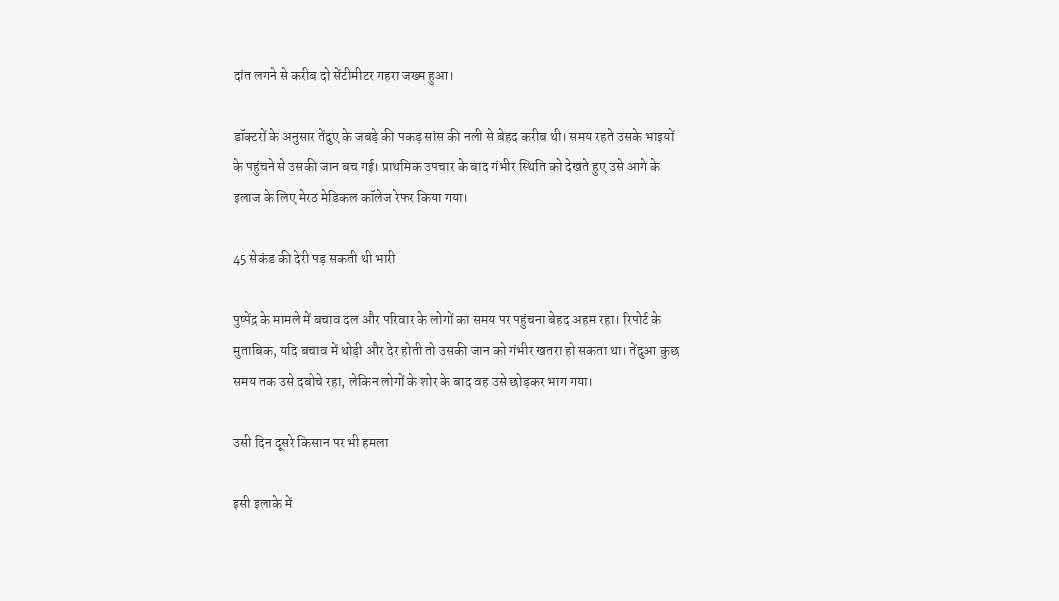दांत लगने से करीब दो सेंटीमीटर गहरा जख्म हुआ।

डॉक्टरों के अनुसार तेंदुए के जबड़े की पकड़ सांस की नली से बेहद करीब थी। समय रहते उसके भाइयों के पहुंचने से उसकी जान बच गई। प्राथमिक उपचार के बाद गंभीर स्थिति को देखते हुए उसे आगे के इलाज के लिए मेरठ मेडिकल कॉलेज रेफर किया गया।

45 सेकंड की देरी पड़ सकती थी भारी

पुष्पेंद्र के मामले में बचाव दल और परिवार के लोगों का समय पर पहुंचना बेहद अहम रहा। रिपोर्ट के मुताबिक, यदि बचाव में थोड़ी और देर होती तो उसकी जान को गंभीर खतरा हो सकता था। तेंदुआ कुछ समय तक उसे दबोचे रहा, लेकिन लोगों के शोर के बाद वह उसे छोड़कर भाग गया।

उसी दिन दूसरे किसान पर भी हमला

इसी इलाके में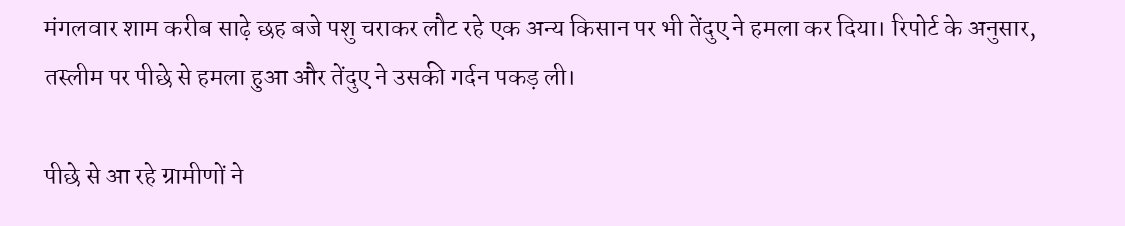मंगलवार शाम करीब साढ़े छह बजे पशु चराकर लौट रहे एक अन्य किसान पर भी तेंदुए ने हमला कर दिया। रिपोर्ट के अनुसार, तस्लीम पर पीछे से हमला हुआ और तेंदुए ने उसकी गर्दन पकड़ ली।

पीछे से आ रहे ग्रामीणों ने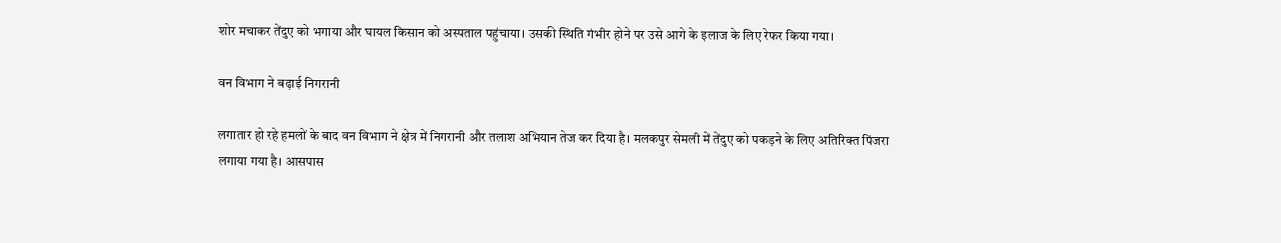शोर मचाकर तेंदुए को भगाया और घायल किसान को अस्पताल पहुंचाया। उसकी स्थिति गंभीर होने पर उसे आगे के इलाज के लिए रेफर किया गया।

वन विभाग ने बढ़ाई निगरानी

लगातार हो रहे हमलों के बाद वन विभाग ने क्षेत्र में निगरानी और तलाश अभियान तेज कर दिया है। मलकपुर सेमली में तेंदुए को पकड़ने के लिए अतिरिक्त पिंजरा लगाया गया है। आसपास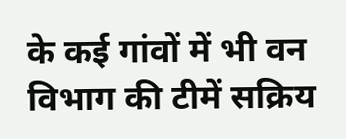के कई गांवों में भी वन विभाग की टीमें सक्रिय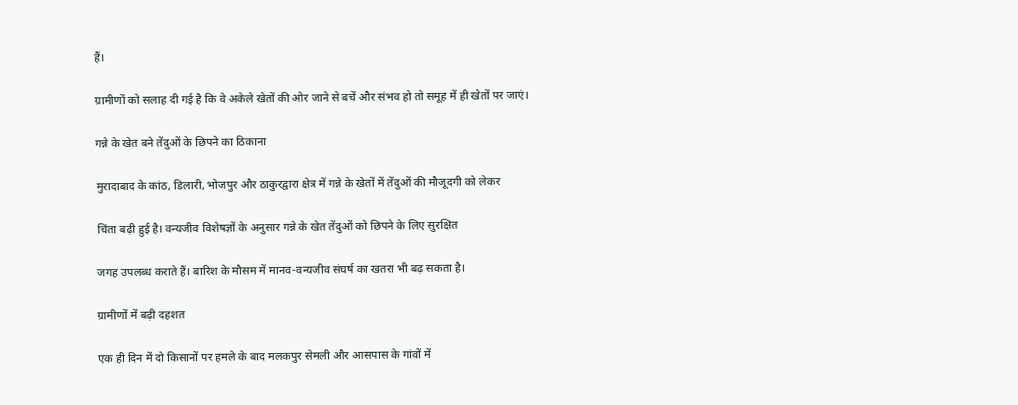हैं।

ग्रामीणों को सलाह दी गई है कि वे अकेले खेतों की ओर जाने से बचें और संभव हो तो समूह में ही खेतों पर जाएं।

गन्ने के खेत बने तेंदुओं के छिपने का ठिकाना

मुरादाबाद के कांठ, डिलारी, भोजपुर और ठाकुरद्वारा क्षेत्र में गन्ने के खेतों में तेंदुओं की मौजूदगी को लेकर

चिंता बढ़ी हुई है। वन्यजीव विशेषज्ञों के अनुसार गन्ने के खेत तेंदुओं को छिपने के लिए सुरक्षित

जगह उपलब्ध कराते हैं। बारिश के मौसम में मानव-वन्यजीव संघर्ष का खतरा भी बढ़ सकता है।

ग्रामीणों में बढ़ी दहशत

एक ही दिन में दो किसानों पर हमले के बाद मलकपुर सेमली और आसपास के गांवों में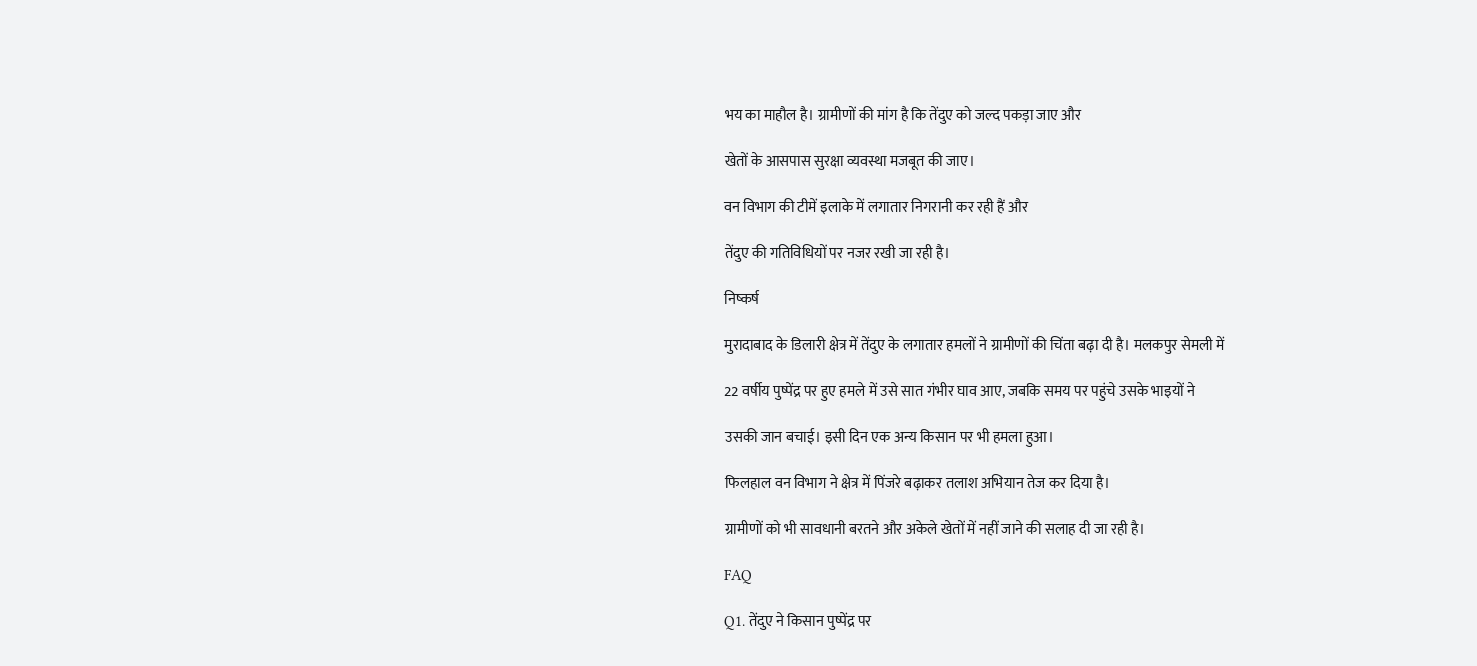भय का माहौल है। ग्रामीणों की मांग है कि तेंदुए को जल्द पकड़ा जाए और

खेतों के आसपास सुरक्षा व्यवस्था मजबूत की जाए।

वन विभाग की टीमें इलाके में लगातार निगरानी कर रही हैं और

तेंदुए की गतिविधियों पर नजर रखी जा रही है।

निष्कर्ष

मुरादाबाद के डिलारी क्षेत्र में तेंदुए के लगातार हमलों ने ग्रामीणों की चिंता बढ़ा दी है। मलकपुर सेमली में

22 वर्षीय पुष्पेंद्र पर हुए हमले में उसे सात गंभीर घाव आए, जबकि समय पर पहुंचे उसके भाइयों ने

उसकी जान बचाई। इसी दिन एक अन्य किसान पर भी हमला हुआ।

फिलहाल वन विभाग ने क्षेत्र में पिंजरे बढ़ाकर तलाश अभियान तेज कर दिया है।

ग्रामीणों को भी सावधानी बरतने और अकेले खेतों में नहीं जाने की सलाह दी जा रही है।

FAQ

Q1. तेंदुए ने किसान पुष्पेंद्र पर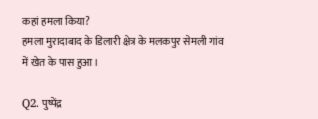कहां हमला किया?
हमला मुरादाबाद के डिलारी क्षेत्र के मलकपुर सेमली गांव में खेत के पास हुआ।

Q2. पुष्पेंद्र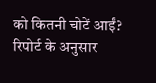को कितनी चोटें आईं?
रिपोर्ट के अनुसार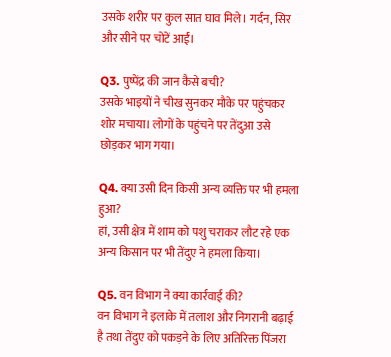उसके शरीर पर कुल सात घाव मिले। गर्दन, सिर और सीने पर चोटें आईं।

Q3. पुष्पेंद्र की जान कैसे बची?
उसके भाइयों ने चीख सुनकर मौके पर पहुंचकर शोर मचाया। लोगों के पहुंचने पर तेंदुआ उसे छोड़कर भाग गया।

Q4. क्या उसी दिन किसी अन्य व्यक्ति पर भी हमला हुआ?
हां, उसी क्षेत्र में शाम को पशु चराकर लौट रहे एक अन्य किसान पर भी तेंदुए ने हमला किया।

Q5. वन विभाग ने क्या कार्रवाई की?
वन विभाग ने इलाके में तलाश और निगरानी बढ़ाई है तथा तेंदुए को पकड़ने के लिए अतिरिक्त पिंजरा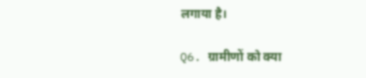लगाया है।

Q6. ग्रामीणों को क्या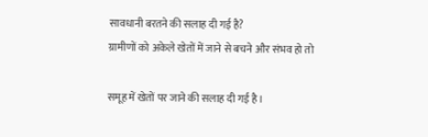सावधानी बरतने की सलाह दी गई है?
ग्रामीणों को अकेले खेतों में जाने से बचने और संभव हो तो

समूह में खेतों पर जाने की सलाह दी गई है।